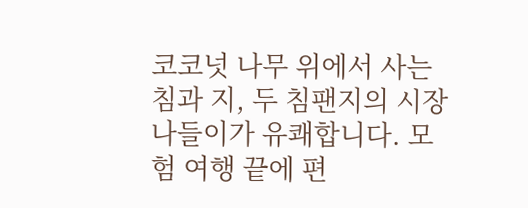코코넛 나무 위에서 사는 침과 지, 두 침팬지의 시장 나들이가 유쾌합니다. 모험 여행 끝에 편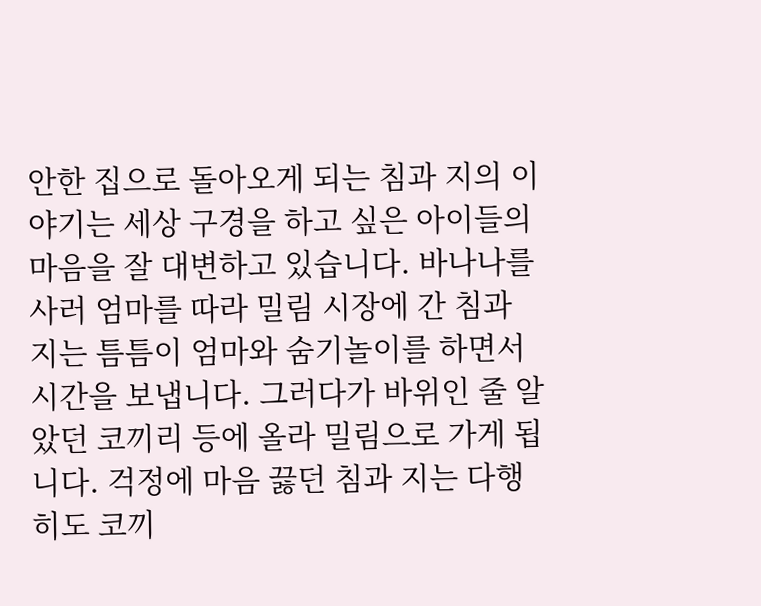안한 집으로 돌아오게 되는 침과 지의 이야기는 세상 구경을 하고 싶은 아이들의 마음을 잘 대변하고 있습니다. 바나나를 사러 엄마를 따라 밀림 시장에 간 침과 지는 틈틈이 엄마와 숨기놀이를 하면서 시간을 보냅니다. 그러다가 바위인 줄 알았던 코끼리 등에 올라 밀림으로 가게 됩니다. 걱정에 마음 끓던 침과 지는 다행히도 코끼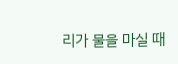리가 물을 마실 때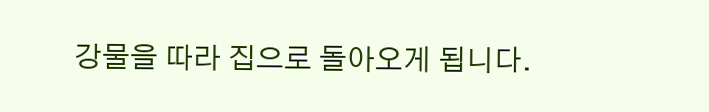강물을 따라 집으로 돌아오게 됩니다.